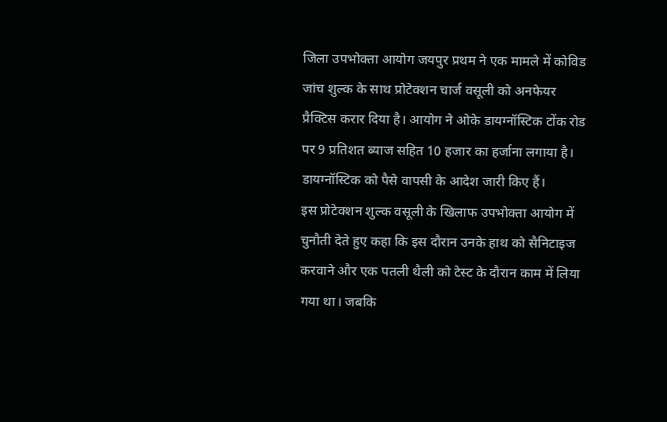जिला उपभोक्ता आयोग जयपुर प्रथम ने एक मामले में कोविड जांच शुल्क के साथ प्रोटेक्शन चार्ज वसूली को अनफेयर प्रैक्टिस करार दिया है। आयोग ने ओके डायग्नॉस्टिक टोंक रोड पर 9 प्रतिशत ब्याज सहित 10 हजार का हर्जाना लगाया है। डायग्नॉस्टिक को पैसे वापसी के आदेश जारी किए हैं।
इस प्रोटेक्शन शुल्क वसूली के खिलाफ उपभोक्ता आयोग में चुनौती देते हुए कहा कि इस दौरान उनके हाथ को सैनिटाइज करवाने और एक पतली थैली को टेस्ट के दौरान काम में लिया गया था। जबकि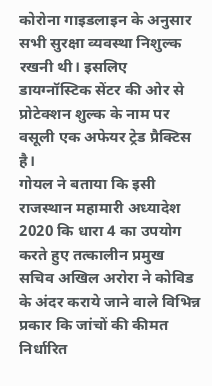कोरोना गाइडलाइन के अनुसार सभी सुरक्षा व्यवस्था निशुल्क रखनी थी। इसलिए डायग्नॉस्टिक सेंटर की ओर से प्रोटेक्शन शुल्क के नाम पर वसूली एक अफेयर ट्रेड प्रैक्टिस है।
गोयल ने बताया कि इसी राजस्थान महामारी अध्यादेश 2020 कि धारा 4 का उपयोग करते हुए तत्कालीन प्रमुख सचिव अखिल अरोरा ने कोविड के अंदर कराये जाने वाले विभिन्न प्रकार कि जांचों की कीमत निर्धारित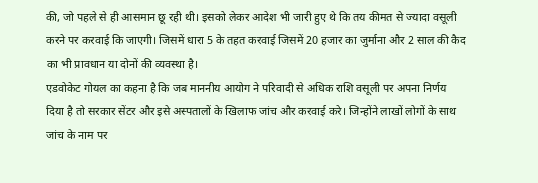की, जो पहले से ही आसमान छू रही थी। इसको लेकर आदेश भी जारी हुए थे कि तय कीमत से ज्यादा वसूली करने पर करवाई कि जाएगी। जिसमें धारा 5 के तहत करवाई जिसमें 20 हजार का जुर्माना और 2 साल की कैद का भी प्रावधान या दोनों की व्यवस्था है।
एडवोकेट गोयल का कहना है कि जब माननीय आयोग ने परिवादी से अधिक राशि वसूली पर अपना निर्णय दिया है तो सरकार सेंटर और इसे अस्पतालों के खिलाफ जांच और करवाई करे। जिन्होंने लाखों लोगों के साथ जांच के नाम पर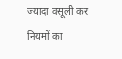ज्यादा वसूली कर नियमों का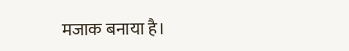मजाक बनाया है।